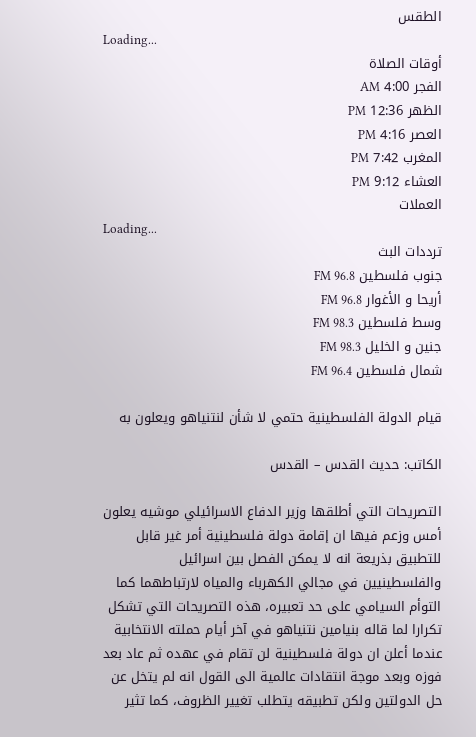الطقس
Loading...
أوقات الصلاة
الفجر 4:00 AM
الظهر 12:36 PM
العصر 4:16 PM
المغرب 7:42 PM
العشاء 9:12 PM
العملات
Loading...
ترددات البث
جنوب فلسطين FM 96.8
أريحا و الأغوار FM 96.8
وسط فلسطين FM 98.3
جنين و الخليل FM 98.3
شمال فلسطين FM 96.4

قيام الدولة الفلسطينية حتمي لا شأن لنتنياهو ويعلون به

الكاتب: حديث القدس – القدس

التصريحات التي أطلقها وزير الدفاع الاسرائيلي موشيه يعلون أمس وزعم فيها ان إقامة دولة فلسطينية أمر غير قابل للتطبيق بذريعة انه لا يمكن الفصل بين اسرائيل والفلسطينيين في مجالي الكهرباء والمياه لارتباطهما كما التوأم السيامي على حد تعبيره، هذه التصريحات التي تشكل تكرارا لما قاله بنيامين نتنياهو في آخر أيام حملته الانتخابية عندما أعلن ان دولة فلسطينية لن تقام في عهده ثم عاد بعد فوزه وبعد موجة انتقادات عالمية الى القول انه لم يتخل عن حل الدولتين ولكن تطبيقه يتطلب تغيير الظروف، كما تثير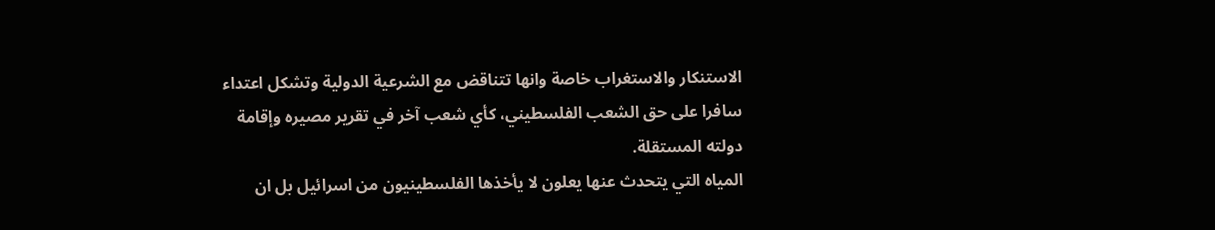الاستنكار والاستغراب خاصة وانها تتناقض مع الشرعية الدولية وتشكل اعتداء سافرا على حق الشعب الفلسطيني، كأي شعب آخر في تقرير مصيره وإقامة دولته المستقلة.
المياه التي يتحدث عنها يعلون لا يأخذها الفلسطينيون من اسرائيل بل ان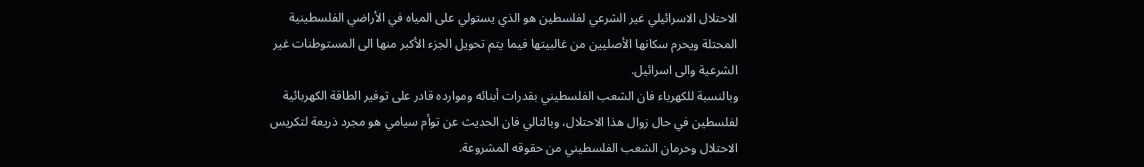الاحتلال الاسرائيلي غير الشرعي لفلسطين هو الذي يستولي على المياه في الأراضي الفلسطينية المحتلة ويحرم سكانها الأصليين من غالبيتها فيما يتم تحويل الجزء الأكبر منها الى المستوطنات غير الشرعية والى اسرائيل.
وبالنسبة للكهرباء فان الشعب الفلسطيني بقدرات أبنائه وموارده قادر على توفير الطاقة الكهربائية لفلسطين في حال زوال هذا الاحتلال، وبالتالي فان الحديث عن توأم سيامي هو مجرد ذريعة لتكريس الاحتلال وحرمان الشعب الفلسطيني من حقوقه المشروعة.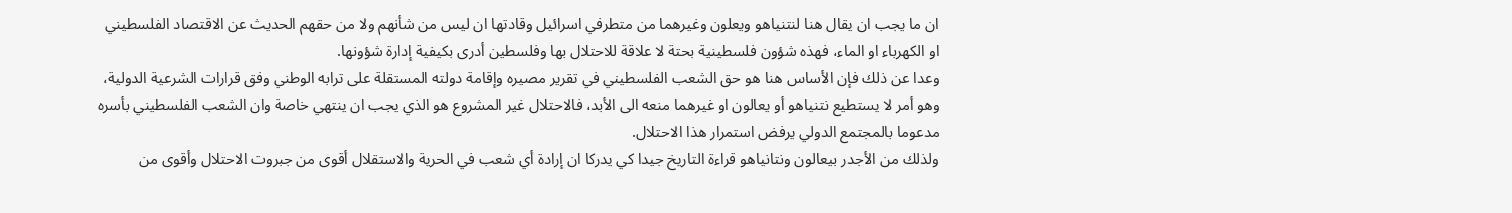ان ما يجب ان يقال هنا لنتنياهو ويعلون وغيرهما من متطرفي اسرائيل وقادتها ان ليس من شأنهم ولا من حقهم الحديث عن الاقتصاد الفلسطيني او الكهرباء او الماء، فهذه شؤون فلسطينية بحتة لا علاقة للاحتلال بها وفلسطين أدرى بكيفية إدارة شؤونها.
وعدا عن ذلك فإن الأساس هنا هو حق الشعب الفلسطيني في تقرير مصيره وإقامة دولته المستقلة على ترابه الوطني وفق قرارات الشرعية الدولية، وهو أمر لا يستطيع نتنياهو أو يعالون او غيرهما منعه الى الأبد، فالاحتلال غير المشروع هو الذي يجب ان ينتهي خاصة وان الشعب الفلسطيني بأسره مدعوما بالمجتمع الدولي يرفض استمرار هذا الاحتلال.
ولذلك من الأجدر بيعالون ونتانياهو قراءة التاريخ جيدا كي يدركا ان إرادة أي شعب في الحرية والاستقلال أقوى من جبروت الاحتلال وأقوى من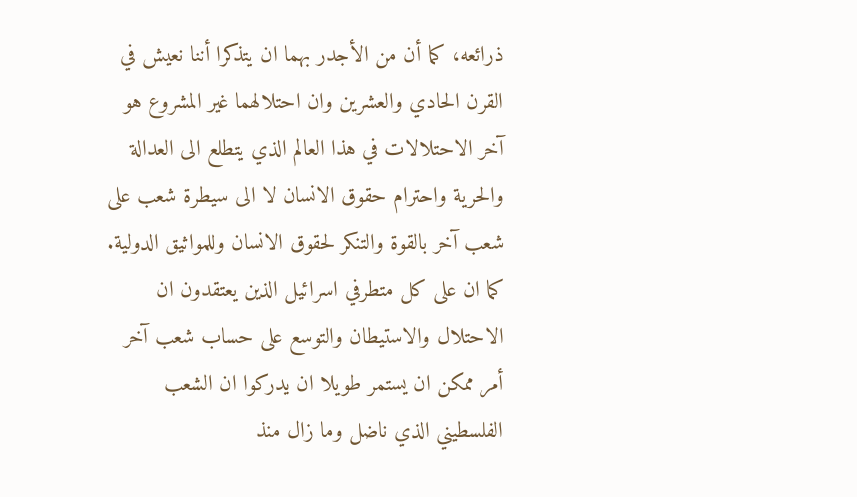ذرائعه، كما أن من الأجدر بهما ان يتذكرا أننا نعيش في القرن الحادي والعشرين وان احتلالهما غير المشروع هو آخر الاحتلالات في هذا العالم الذي يتطلع الى العدالة والحرية واحترام حقوق الانسان لا الى سيطرة شعب على شعب آخر بالقوة والتنكر لحقوق الانسان وللمواثيق الدولية.
كما ان على كل متطرفي اسرائيل الذين يعتقدون ان الاحتلال والاستيطان والتوسع على حساب شعب آخر أمر ممكن ان يستمر طويلا ان يدركوا ان الشعب الفلسطيني الذي ناضل وما زال منذ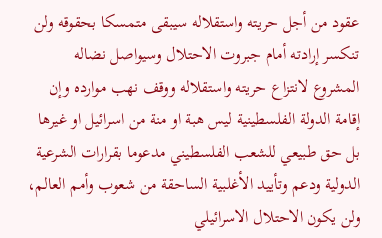عقود من أجل حريته واستقلاله سيبقى متمسكا بحقوقه ولن تنكسر إرادته أمام جبروت الاحتلال وسيواصل نضاله المشروع لانتزاع حريته واستقلاله ووقف نهب موارده وإن إقامة الدولة الفلسطينية ليس هبة او منة من اسرائيل او غيرها بل حق طبيعي للشعب الفلسطيني مدعوما بقرارات الشرعية الدولية ودعم وتأييد الأغلبية الساحقة من شعوب وأمم العالم، ولن يكون الاحتلال الاسرائيلي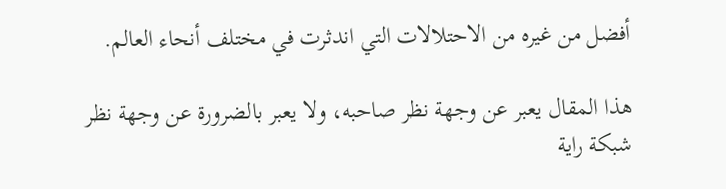أفضل من غيره من الاحتلالات التي اندثرت في مختلف أنحاء العالم.

هذا المقال يعبر عن وجهة نظر صاحبه، ولا يعبر بالضرورة عن وجهة نظر شبكة راية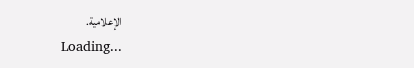الإعلامية.
Loading...